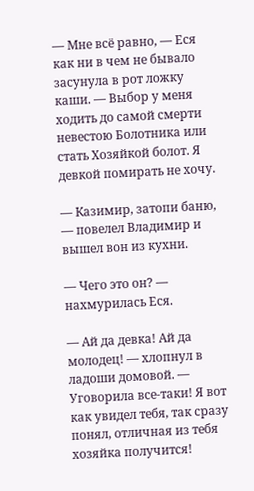— Мне всё равно, — Еся как ни в чем не бывало засунула в рот ложку каши. — Выбор у меня ходить до самой смерти невестою Болотника или стать Хозяйкой болот. Я девкой помирать не хочу.

— Казимир, затопи баню, — повелел Владимир и вышел вон из кухни.

— Чего это он? — нахмурилась Еся.

— Ай да девка! Ай да молодец! — хлопнул в ладоши домовой. — Уговорила все-таки! Я вот как увидел тебя, так сразу понял, отличная из тебя хозяйка получится!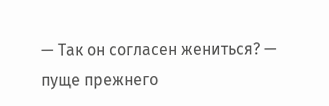— Так он согласен жениться? — пуще прежнего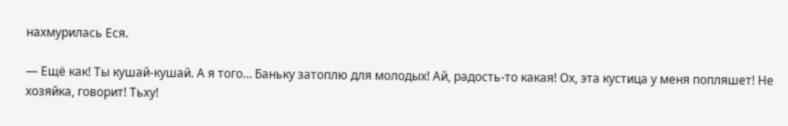нахмурилась Еся.

— Ещё как! Ты кушай-кушай. А я того… Баньку затоплю для молодых! Ай, радость-то какая! Ох, эта кустица у меня попляшет! Не хозяйка, говорит! Тьху!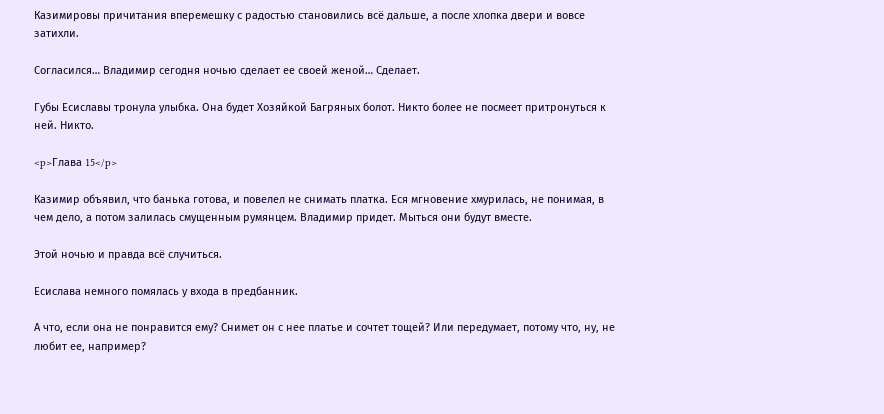Казимировы причитания вперемешку с радостью становились всё дальше, а после хлопка двери и вовсе затихли.

Согласился… Владимир сегодня ночью сделает ее своей женой… Сделает.

Губы Есиславы тронула улыбка. Она будет Хозяйкой Багряных болот. Никто более не посмеет притронуться к ней. Никто.

<p>Глава 15</p>

Казимир объявил, что банька готова, и повелел не снимать платка. Еся мгновение хмурилась, не понимая, в чем дело, а потом залилась смущенным румянцем. Владимир придет. Мыться они будут вместе.

Этой ночью и правда всё случиться.

Есислава немного помялась у входа в предбанник.

А что, если она не понравится ему? Снимет он с нее платье и сочтет тощей? Или передумает, потому что, ну, не любит ее, например?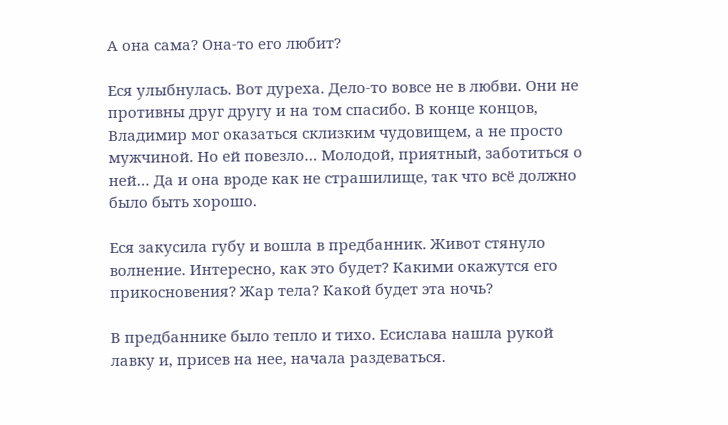А она сама? Она-то его любит?

Еся улыбнулась. Вот дуреха. Дело-то вовсе не в любви. Они не противны друг другу и на том спасибо. В конце концов, Владимир мог оказаться склизким чудовищем, а не просто мужчиной. Но ей повезло… Молодой, приятный, заботиться о ней… Да и она вроде как не страшилище, так что всё должно было быть хорошо.

Еся закусила губу и вошла в предбанник. Живот стянуло волнение. Интересно, как это будет? Какими окажутся его прикосновения? Жар тела? Какой будет эта ночь?

В предбаннике было тепло и тихо. Есислава нашла рукой лавку и, присев на нее, начала раздеваться.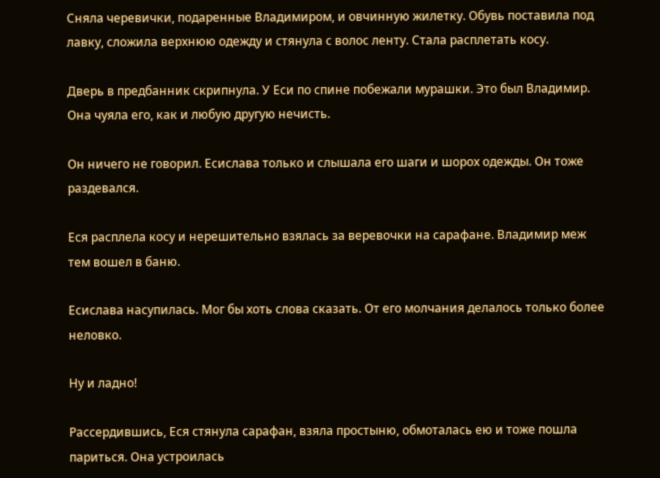Сняла черевички, подаренные Владимиром, и овчинную жилетку. Обувь поставила под лавку, сложила верхнюю одежду и стянула с волос ленту. Стала расплетать косу.

Дверь в предбанник скрипнула. У Еси по спине побежали мурашки. Это был Владимир. Она чуяла его, как и любую другую нечисть.

Он ничего не говорил. Есислава только и слышала его шаги и шорох одежды. Он тоже раздевался.

Еся расплела косу и нерешительно взялась за веревочки на сарафане. Владимир меж тем вошел в баню.

Есислава насупилась. Мог бы хоть слова сказать. От его молчания делалось только более неловко.

Ну и ладно!

Рассердившись, Еся стянула сарафан, взяла простыню, обмоталась ею и тоже пошла париться. Она устроилась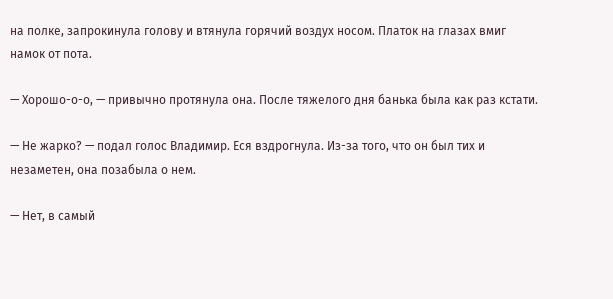на полке, запрокинула голову и втянула горячий воздух носом. Платок на глазах вмиг намок от пота.

— Хорошо-о-о, — привычно протянула она. После тяжелого дня банька была как раз кстати.

— Не жарко? — подал голос Владимир. Еся вздрогнула. Из-за того, что он был тих и незаметен, она позабыла о нем.

— Нет, в самый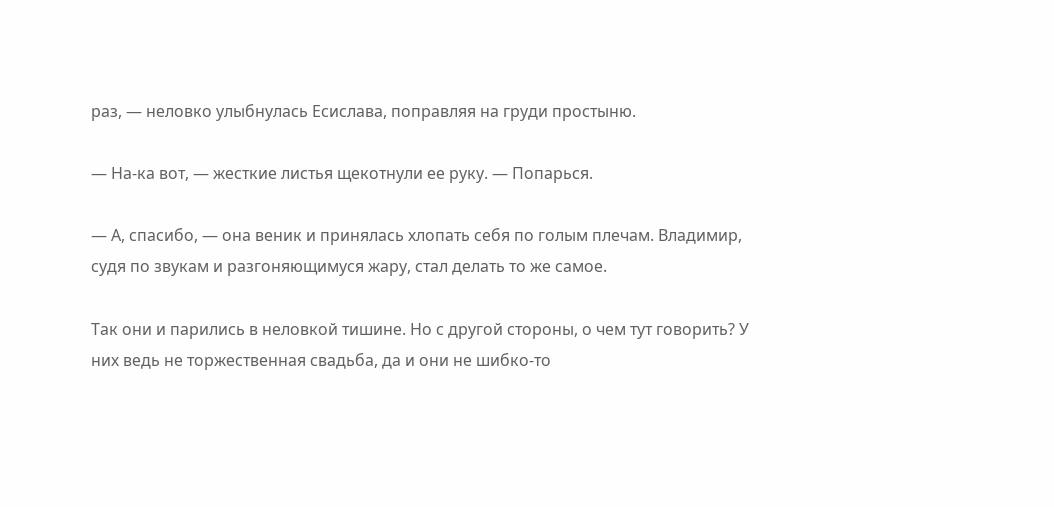раз, — неловко улыбнулась Есислава, поправляя на груди простыню.

— На-ка вот, — жесткие листья щекотнули ее руку. — Попарься.

— А, спасибо, — она веник и принялась хлопать себя по голым плечам. Владимир, судя по звукам и разгоняющимуся жару, стал делать то же самое.

Так они и парились в неловкой тишине. Но с другой стороны, о чем тут говорить? У них ведь не торжественная свадьба, да и они не шибко-то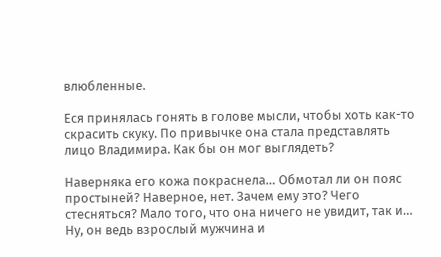влюбленные.

Еся принялась гонять в голове мысли, чтобы хоть как-то скрасить скуку. По привычке она стала представлять лицо Владимира. Как бы он мог выглядеть?

Наверняка его кожа покраснела… Обмотал ли он пояс простыней? Наверное, нет. Зачем ему это? Чего стесняться? Мало того, что она ничего не увидит, так и… Ну, он ведь взрослый мужчина и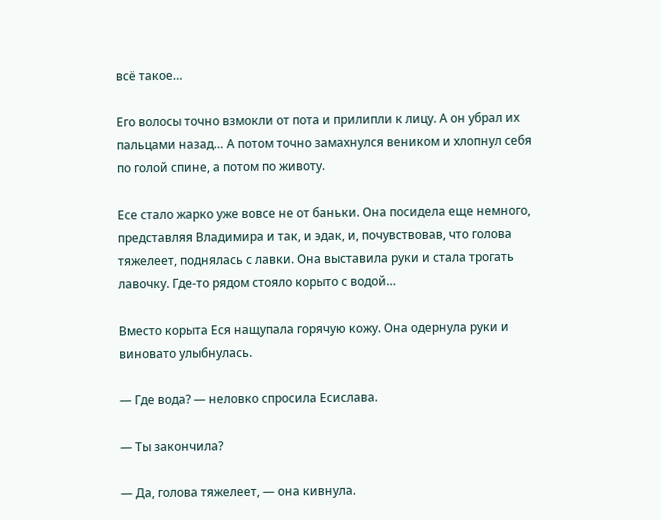всё такое…

Его волосы точно взмокли от пота и прилипли к лицу. А он убрал их пальцами назад… А потом точно замахнулся веником и хлопнул себя по голой спине, а потом по животу.

Есе стало жарко уже вовсе не от баньки. Она посидела еще немного, представляя Владимира и так, и эдак, и, почувствовав, что голова тяжелеет, поднялась с лавки. Она выставила руки и стала трогать лавочку. Где-то рядом стояло корыто с водой…

Вместо корыта Еся нащупала горячую кожу. Она одернула руки и виновато улыбнулась.

— Где вода? — неловко спросила Есислава.

— Ты закончила?

— Да, голова тяжелеет, — она кивнула.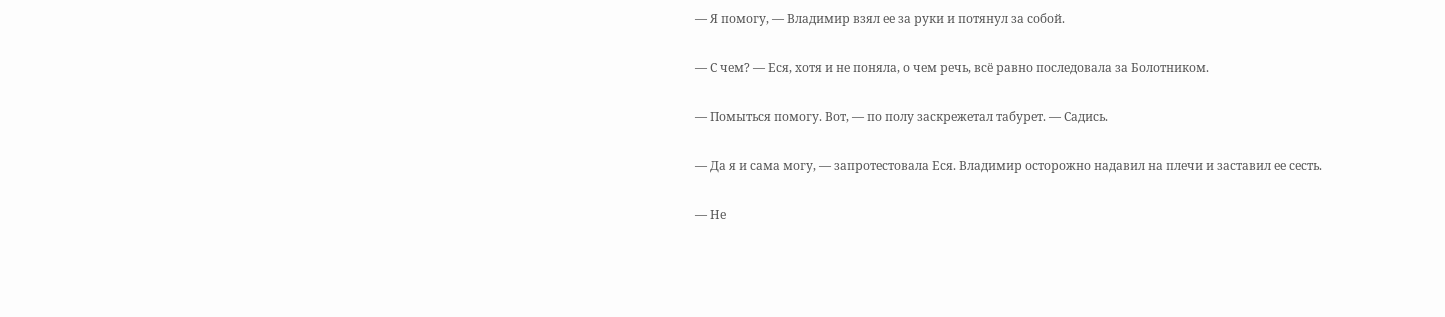— Я помогу, — Владимир взял ее за руки и потянул за собой.

— С чем? — Еся, хотя и не поняла, о чем речь, всё равно последовала за Болотником.

— Помыться помогу. Вот, — по полу заскрежетал табурет. — Садись.

— Да я и сама могу, — запротестовала Еся. Владимир осторожно надавил на плечи и заставил ее сесть.

— Не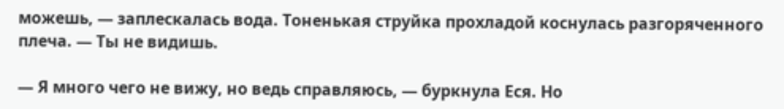можешь, — заплескалась вода. Тоненькая струйка прохладой коснулась разгоряченного плеча. — Ты не видишь.

— Я много чего не вижу, но ведь справляюсь, — буркнула Еся. Но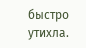быстро утихла.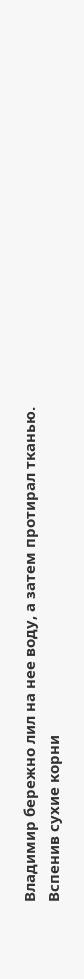Владимир бережно лил на нее воду, а затем протирал тканью. Вспенив сухие корни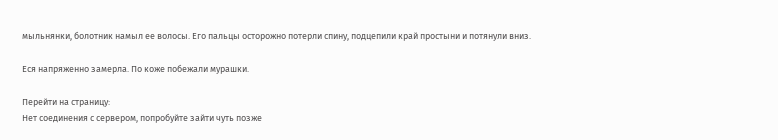мыльнянки, болотник намыл ее волосы. Его пальцы осторожно потерли спину, подцепили край простыни и потянули вниз.

Еся напряженно замерла. По коже побежали мурашки.

Перейти на страницу:
Нет соединения с сервером, попробуйте зайти чуть позже